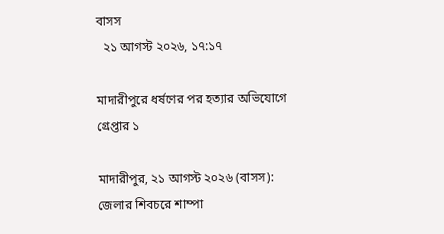বাসস
  ২১ আগস্ট ২০২৬, ১৭:১৭

মাদারীপুরে ধর্ষণের পর হত্যার অভিযোগে গ্রেপ্তার ১

মাদারীপুর, ২১ আগস্ট ২০২৬ (বাসস): জেলার শিবচরে শাম্পা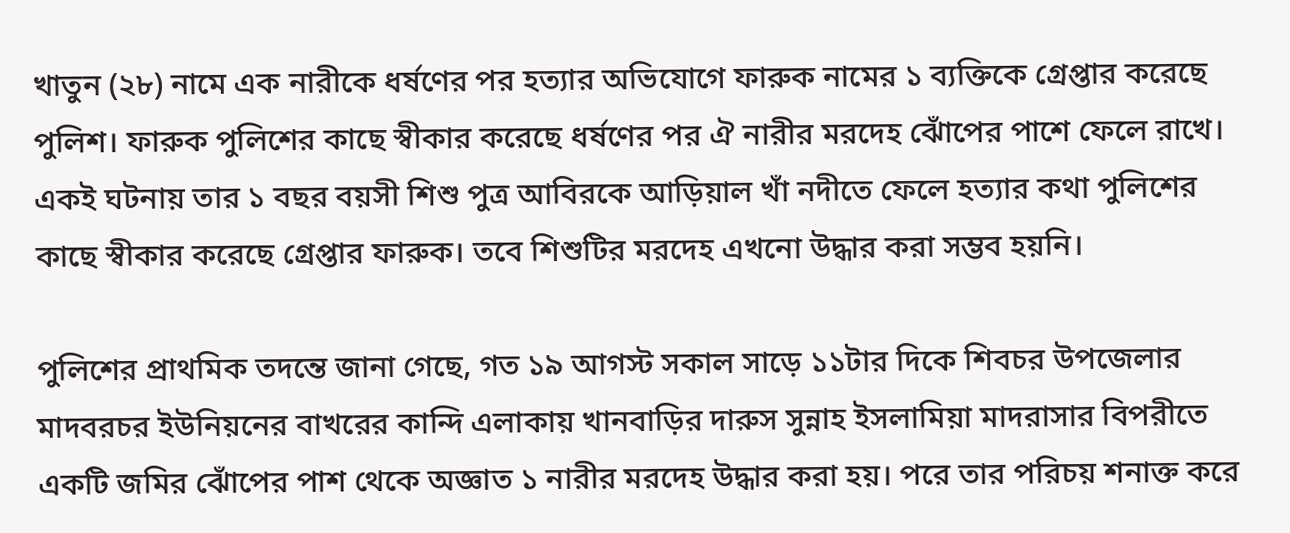খাতুন (২৮) নামে এক নারীকে ধর্ষণের পর হত্যার অভিযোগে ফারুক নামের ১ ব্যক্তিকে গ্রেপ্তার করেছে পুলিশ। ফারুক পুলিশের কাছে স্বীকার করেছে ধর্ষণের পর ঐ নারীর মরদেহ ঝোঁপের পাশে ফেলে রাখে। একই ঘটনায় তার ১ বছর বয়সী শিশু পুত্র আবিরকে আড়িয়াল খাঁ নদীতে ফেলে হত্যার কথা পুলিশের কাছে স্বীকার করেছে গ্রেপ্তার ফারুক। তবে শিশুটির মরদেহ এখনো উদ্ধার করা সম্ভব হয়নি।

পুলিশের প্রাথমিক তদন্তে জানা গেছে, গত ১৯ আগস্ট সকাল সাড়ে ১১টার দিকে শিবচর উপজেলার মাদবরচর ইউনিয়নের বাখরের কান্দি এলাকায় খানবাড়ির দারুস সুন্নাহ ইসলামিয়া মাদরাসার বিপরীতে একটি জমির ঝোঁপের পাশ থেকে অজ্ঞাত ১ নারীর মরদেহ উদ্ধার করা হয়। পরে তার পরিচয় শনাক্ত করে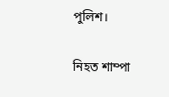পুলিশ।

নিহত শাম্পা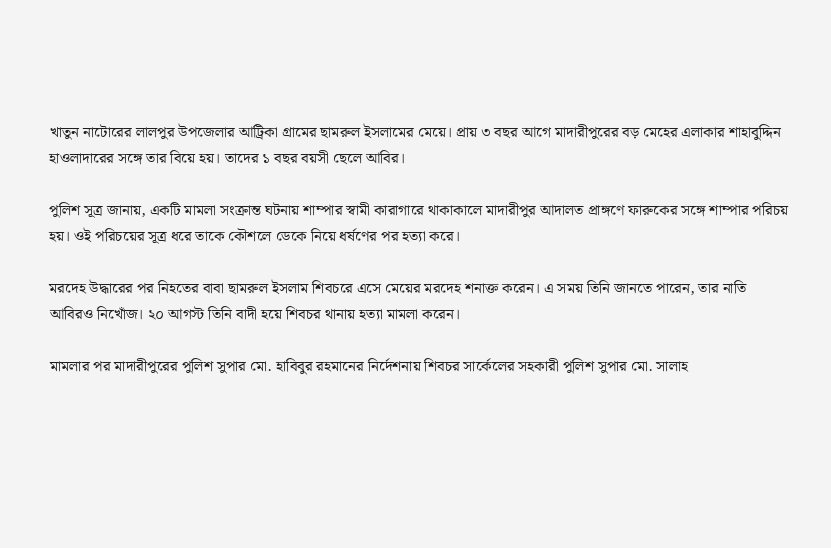খাতুন নাটোরের লালপুর উপজেলার আট্রিকা গ্রামের ছামরুল ইসলামের মেয়ে। প্রায় ৩ বছর আগে মাদারীপুরের বড় মেহের এলাকার শাহাবুদ্দিন হাওলাদারের সঙ্গে তার বিয়ে হয়। তাদের ১ বছর বয়সী ছেলে আবির।

পুলিশ সূত্র জানায়, একটি মামলা সংক্রান্ত ঘটনায় শাম্পার স্বামী কারাগারে থাকাকালে মাদারীপুর আদালত প্রাঙ্গণে ফারুকের সঙ্গে শাম্পার পরিচয় হয়। ওই পরিচয়ের সূত্র ধরে তাকে কৌশলে ডেকে নিয়ে ধর্ষণের পর হত্যা করে।

মরদেহ উদ্ধারের পর নিহতের বাবা ছামরুল ইসলাম শিবচরে এসে মেয়ের মরদেহ শনাক্ত করেন। এ সময় তিনি জানতে পারেন, তার নাতি আবিরও নিখোঁজ। ২০ আগস্ট তিনি বাদী হয়ে শিবচর থানায় হত্যা মামলা করেন।

মামলার পর মাদারীপুরের পুলিশ সুপার মো. হাবিবুর রহমানের নির্দেশনায় শিবচর সার্কেলের সহকারী পুলিশ সুপার মো. সালাহ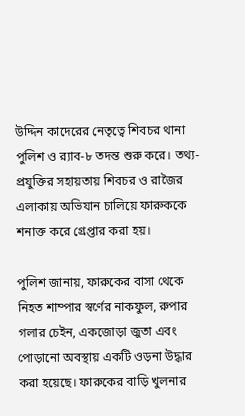উদ্দিন কাদেরের নেতৃত্বে শিবচর থানা পুলিশ ও র‌্যাব-৮ তদন্ত শুরু করে। তথ্য-প্রযুক্তির সহায়তায় শিবচর ও রাজৈর এলাকায় অভিযান চালিয়ে ফারুককে শনাক্ত করে গ্রেপ্তার করা হয়।

পুলিশ জানায়, ফারুকের বাসা থেকে নিহত শাম্পার স্বর্ণের নাকফুল, রুপার গলার চেইন, একজোড়া জুতা এবং পোড়ানো অবস্থায় একটি ওড়না উদ্ধার করা হয়েছে। ফারুকের বাড়ি খুলনার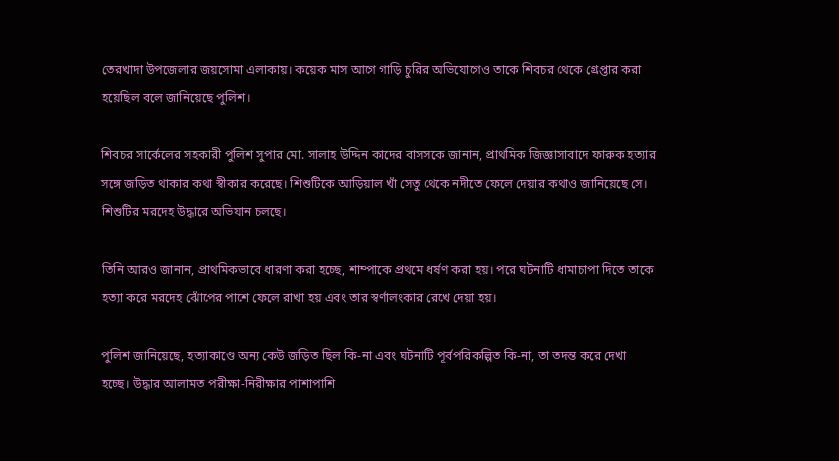তেরখাদা উপজেলার জয়সোমা এলাকায়। কয়েক মাস আগে গাড়ি চুরির অভিযোগেও তাকে শিবচর থেকে গ্রেপ্তার করা হয়েছিল বলে জানিয়েছে পুলিশ।

শিবচর সার্কেলের সহকারী পুলিশ সুপার মো. সালাহ উদ্দিন কাদের বাসসকে জানান, প্রাথমিক জিজ্ঞাসাবাদে ফারুক হত্যার সঙ্গে জড়িত থাকার কথা স্বীকার করেছে। শিশুটিকে আড়িয়াল খাঁ সেতু থেকে নদীতে ফেলে দেয়ার কথাও জানিয়েছে সে। শিশুটির মরদেহ উদ্ধারে অভিযান চলছে।

তিনি আরও জানান, প্রাথমিকভাবে ধারণা করা হচ্ছে, শাম্পাকে প্রথমে ধর্ষণ করা হয়। পরে ঘটনাটি ধামাচাপা দিতে তাকে হত্যা করে মরদেহ ঝোঁপের পাশে ফেলে রাখা হয় এবং তার স্বর্ণালংকার রেখে দেয়া হয়।

পুলিশ জানিয়েছে, হত্যাকাণ্ডে অন্য কেউ জড়িত ছিল কি-না এবং ঘটনাটি পূর্বপরিকল্পিত কি-না, তা তদন্ত করে দেখা হচ্ছে। উদ্ধার আলামত পরীক্ষা-নিরীক্ষার পাশাপাশি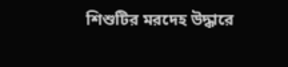শিশুটির মরদেহ উদ্ধারে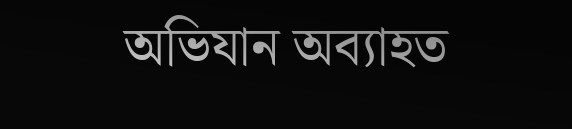অভিযান অব্যাহত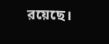রয়েছে।